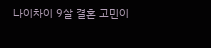나이차이 9살 결혼 고민이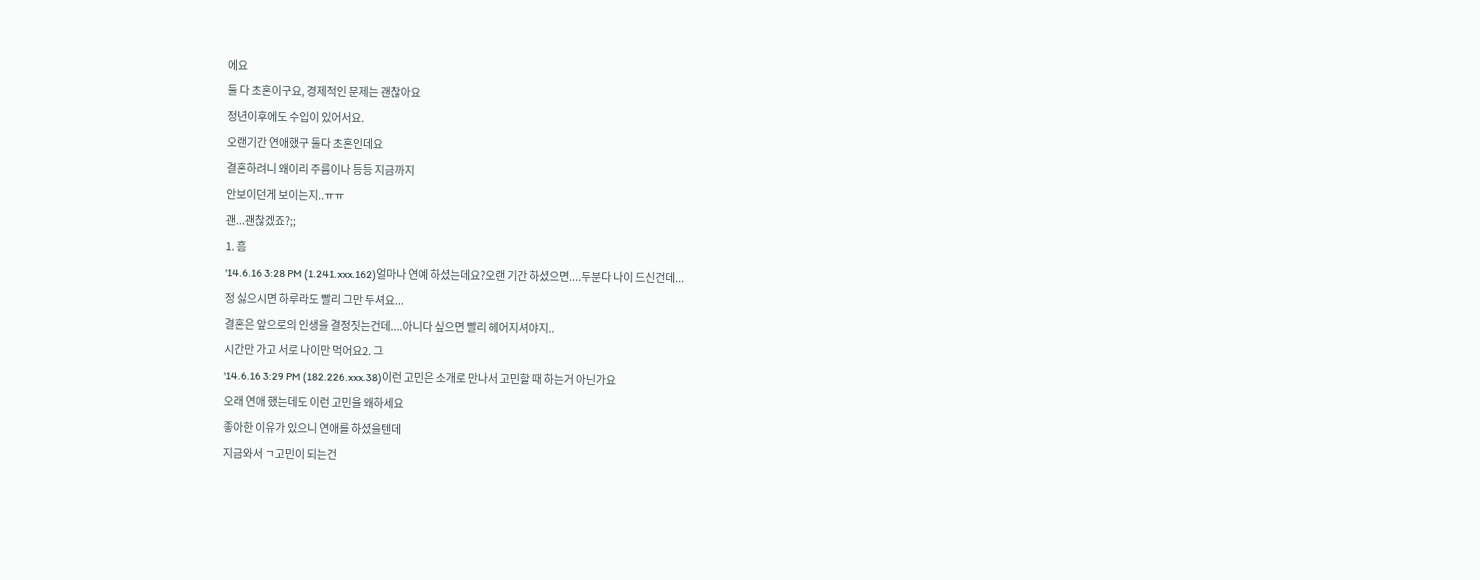에요
둘 다 초혼이구요, 경제적인 문제는 괜찮아요
정년이후에도 수입이 있어서요.
오랜기간 연애했구 둘다 초혼인데요
결혼하려니 왜이리 주름이나 등등 지금까지
안보이던게 보이는지..ㅠㅠ
괜...괜찮겠죠?;;
1. 흠
'14.6.16 3:28 PM (1.241.xxx.162)얼마나 연예 하셨는데요?오랜 기간 하셨으면....두분다 나이 드신건데...
정 싫으시면 하루라도 빨리 그만 두셔요...
결혼은 앞으로의 인생을 결정짓는건데....아니다 싶으면 빨리 헤어지셔야지..
시간만 가고 서로 나이만 먹어요2. 그
'14.6.16 3:29 PM (182.226.xxx.38)이런 고민은 소개로 만나서 고민할 때 하는거 아닌가요
오래 연애 했는데도 이런 고민을 왜하세요
좋아한 이유가 있으니 연애를 하셨을텐데
지금와서 ㄱ고민이 되는건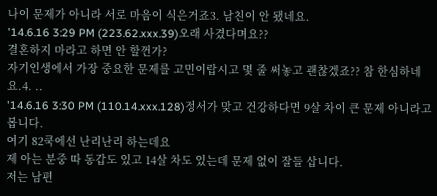나이 문제가 아니라 서로 마음이 식은거죠3. 남친이 안 됐네요.
'14.6.16 3:29 PM (223.62.xxx.39)오래 사겼다며요??
결혼하지 마라고 하면 안 할껀가?
자기인생에서 가장 중요한 문제를 고민이랍시고 몇 줄 써놓고 괜찮겠죠?? 참 한심하네요.4. ..
'14.6.16 3:30 PM (110.14.xxx.128)정서가 맞고 건강하다면 9살 차이 큰 문제 아니라고 봅니다.
여기 82쿡에선 난리난리 하는데요
제 아는 분중 따 동갑도 있고 14살 차도 있는데 문제 없이 잘들 삽니다.
저는 남편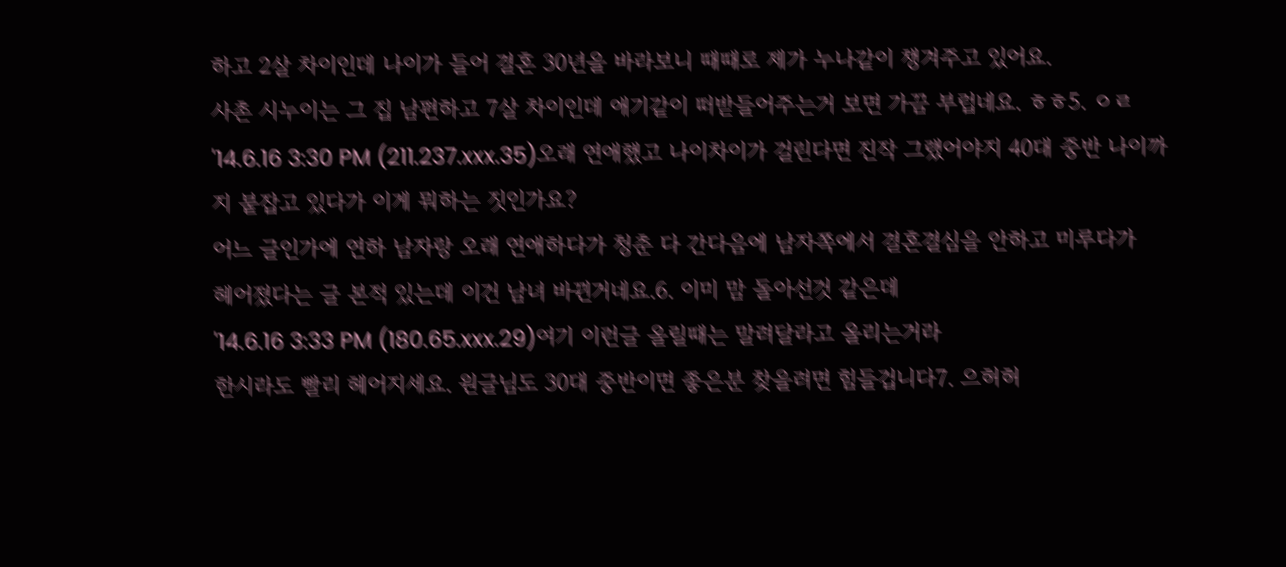하고 2살 차이인데 나이가 들어 결혼 30년을 바라보니 때때로 제가 누나같이 챙겨주고 있어요.
사촌 시누이는 그 집 남편하고 7살 차이인데 애기같이 떠받들어주는거 보면 가끔 부럽네요. ㅎㅎ5. ㅇㄹ
'14.6.16 3:30 PM (211.237.xxx.35)오래 연애했고 나이차이가 걸린다면 진작 그랬어야지 40대 중반 나이까지 붙잡고 있다가 이게 뭐하는 짓인가요?
어느 글인가에 연하 남자랑 오래 연애하다가 청춘 다 간다음에 남자쪽에서 결혼결심을 안하고 미루다가
헤어졌다는 글 본적 있는데 이건 남녀 바뀐거네요.6. 이미 맘 돌아선것 같은데
'14.6.16 3:33 PM (180.65.xxx.29)여기 이런글 올릴때는 말려달라고 올리는거라
한시라도 빨리 헤어지세요. 원글님도 30대 중반이면 좋은분 찾을려면 힘들겁니다7. 으허허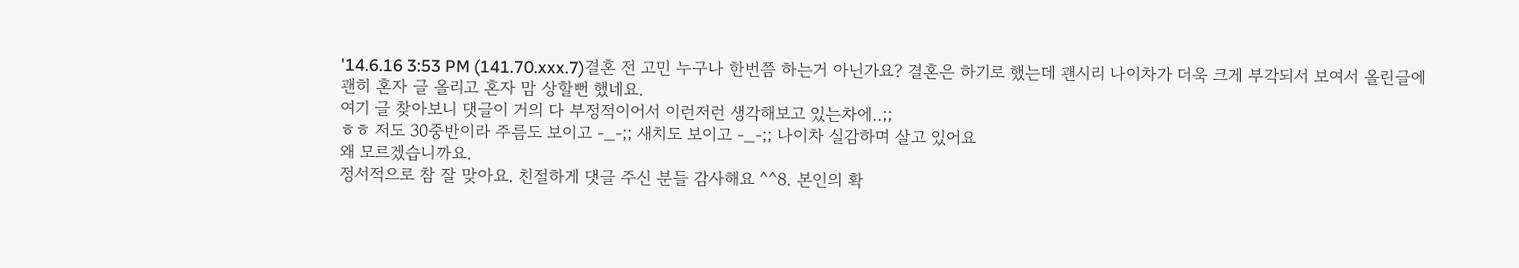'14.6.16 3:53 PM (141.70.xxx.7)결혼 전 고민 누구나 한번쯤 하는거 아닌가요? 결혼은 하기로 했는데 괜시리 나이차가 더욱 크게 부각되서 보여서 올린글에
괜히 혼자 글 올리고 혼자 맘 상할뻔 했네요.
여기 글 찾아보니 댓글이 거의 다 부정적이어서 이런저런 생각해보고 있는차에..;;
ㅎㅎ 저도 30중반이라 주름도 보이고 -_-;; 새치도 보이고 -_-;; 나이차 실감하며 살고 있어요
왜 모르겠습니까요.
정서적으로 참 잘 맞아요. 친절하게 댓글 주신 분들 감사해요 ^^8. 본인의 확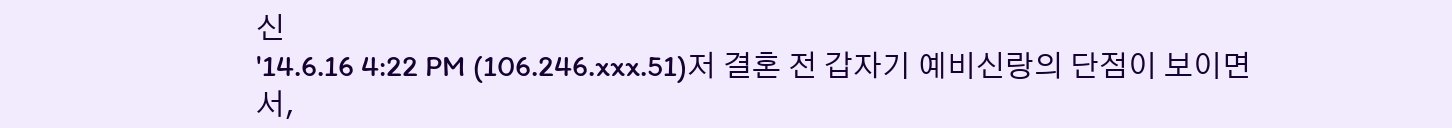신
'14.6.16 4:22 PM (106.246.xxx.51)저 결혼 전 갑자기 예비신랑의 단점이 보이면서,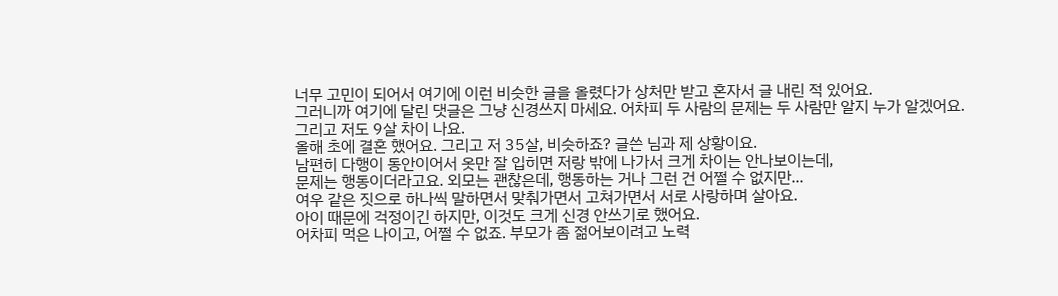너무 고민이 되어서 여기에 이런 비슷한 글을 올렸다가 상처만 받고 혼자서 글 내린 적 있어요.
그러니까 여기에 달린 댓글은 그냥 신경쓰지 마세요. 어차피 두 사람의 문제는 두 사람만 알지 누가 알겠어요.
그리고 저도 9살 차이 나요.
올해 초에 결혼 했어요. 그리고 저 35살, 비슷하죠? 글쓴 님과 제 상황이요.
남편히 다행이 동안이어서 옷만 잘 입히면 저랑 밖에 나가서 크게 차이는 안나보이는데,
문제는 행동이더라고요. 외모는 괜찮은데, 행동하는 거나 그런 건 어쩔 수 없지만...
여우 같은 짓으로 하나씩 말하면서 맞춰가면서 고쳐가면서 서로 사랑하며 살아요.
아이 때문에 걱정이긴 하지만, 이것도 크게 신경 안쓰기로 했어요.
어차피 먹은 나이고, 어쩔 수 없죠. 부모가 좀 젊어보이려고 노력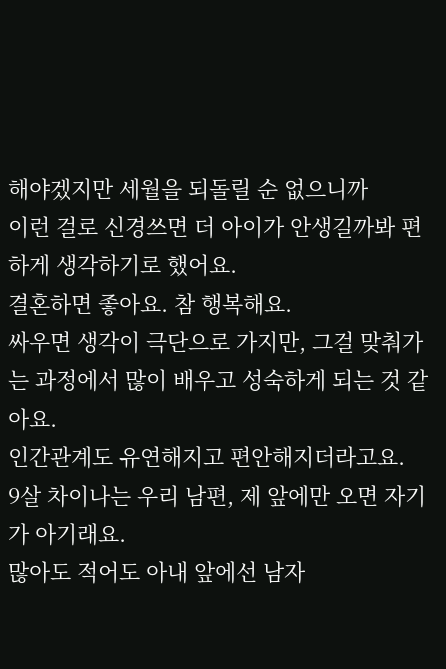해야겠지만 세월을 되돌릴 순 없으니까
이런 걸로 신경쓰면 더 아이가 안생길까봐 편하게 생각하기로 했어요.
결혼하면 좋아요. 참 행복해요.
싸우면 생각이 극단으로 가지만, 그걸 맞춰가는 과정에서 많이 배우고 성숙하게 되는 것 같아요.
인간관계도 유연해지고 편안해지더라고요.
9살 차이나는 우리 남편, 제 앞에만 오면 자기가 아기래요.
많아도 적어도 아내 앞에선 남자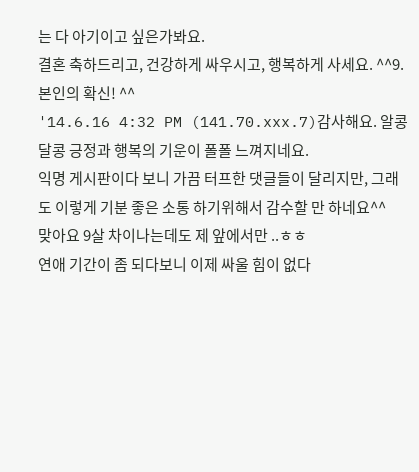는 다 아기이고 싶은가봐요.
결혼 축하드리고, 건강하게 싸우시고, 행복하게 사세요. ^^9. 본인의 확신! ^^
'14.6.16 4:32 PM (141.70.xxx.7)감사해요. 알콩달콩 긍정과 행복의 기운이 폴폴 느껴지네요.
익명 게시판이다 보니 가끔 터프한 댓글들이 달리지만, 그래도 이렇게 기분 좋은 소통 하기위해서 감수할 만 하네요^^
맞아요 9살 차이나는데도 제 앞에서만 ..ㅎㅎ
연애 기간이 좀 되다보니 이제 싸울 힘이 없다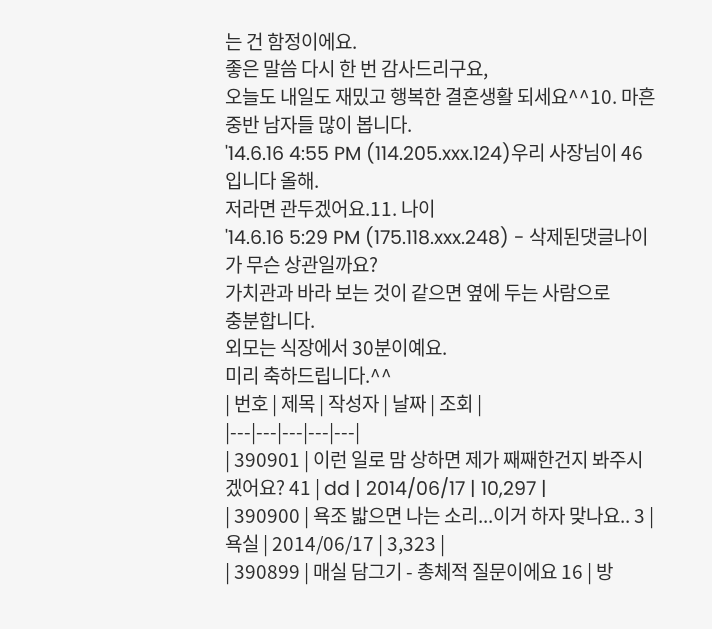는 건 함정이에요.
좋은 말씀 다시 한 번 감사드리구요,
오늘도 내일도 재밌고 행복한 결혼생활 되세요^^10. 마흔중반 남자들 많이 봅니다.
'14.6.16 4:55 PM (114.205.xxx.124)우리 사장님이 46입니다 올해.
저라면 관두겠어요.11. 나이
'14.6.16 5:29 PM (175.118.xxx.248) - 삭제된댓글나이가 무슨 상관일까요?
가치관과 바라 보는 것이 같으면 옆에 두는 사람으로
충분합니다.
외모는 식장에서 30분이예요.
미리 축하드립니다.^^
| 번호 | 제목 | 작성자 | 날짜 | 조회 |
|---|---|---|---|---|
| 390901 | 이런 일로 맘 상하면 제가 째째한건지 봐주시겠어요? 41 | dd | 2014/06/17 | 10,297 |
| 390900 | 욕조 밟으면 나는 소리...이거 하자 맞나요.. 3 | 욕실 | 2014/06/17 | 3,323 |
| 390899 | 매실 담그기 - 총체적 질문이에요 16 | 방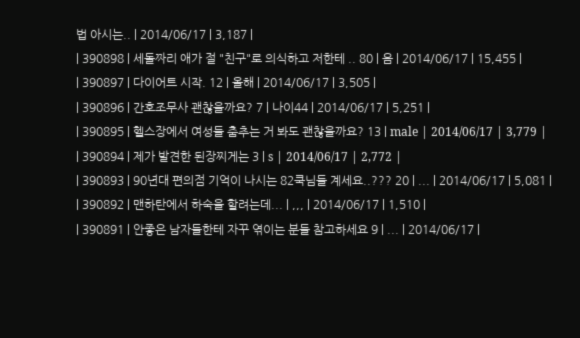법 아시는.. | 2014/06/17 | 3,187 |
| 390898 | 세돌짜리 애가 절 "친구"로 의식하고 저한테 .. 80 | 음 | 2014/06/17 | 15,455 |
| 390897 | 다이어트 시작. 12 | 올해 | 2014/06/17 | 3,505 |
| 390896 | 간호조무사 괜찮을까요? 7 | 나이44 | 2014/06/17 | 5,251 |
| 390895 | 헬스장에서 여성들 춤추는 거 봐도 괜찮을까요? 13 | male | 2014/06/17 | 3,779 |
| 390894 | 제가 발견한 된장찌게는 3 | s | 2014/06/17 | 2,772 |
| 390893 | 90년대 편의점 기억이 나시는 82쿡님들 계세요..??? 20 | ... | 2014/06/17 | 5,081 |
| 390892 | 맨하탄에서 하숙을 할려는데... | ,,, | 2014/06/17 | 1,510 |
| 390891 | 안좋은 남자들한테 자꾸 엮이는 분들 참고하세요 9 | ... | 2014/06/17 |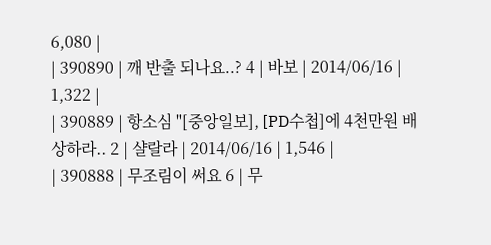6,080 |
| 390890 | 깨 반출 되나요..? 4 | 바보 | 2014/06/16 | 1,322 |
| 390889 | 항소심 "[중앙일보], [PD수첩]에 4천만원 배상하라.. 2 | 샬랄라 | 2014/06/16 | 1,546 |
| 390888 | 무조림이 써요 6 | 무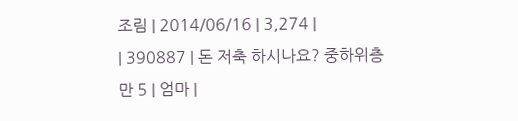조림 | 2014/06/16 | 3,274 |
| 390887 | 돈 저축 하시나요? 중하위층만 5 | 엄마 |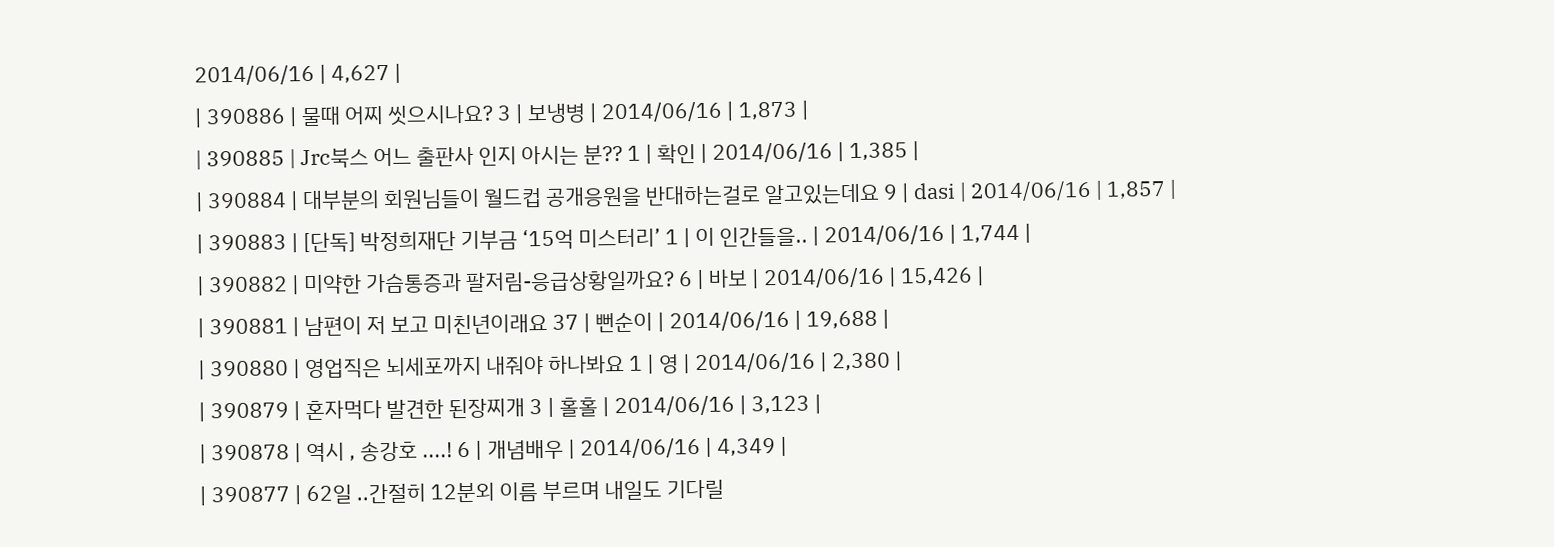2014/06/16 | 4,627 |
| 390886 | 물때 어찌 씻으시나요? 3 | 보냉병 | 2014/06/16 | 1,873 |
| 390885 | Jrc북스 어느 출판사 인지 아시는 분?? 1 | 확인 | 2014/06/16 | 1,385 |
| 390884 | 대부분의 회원님들이 월드컵 공개응원을 반대하는걸로 알고있는데요 9 | dasi | 2014/06/16 | 1,857 |
| 390883 | [단독] 박정희재단 기부금 ‘15억 미스터리’ 1 | 이 인간들을.. | 2014/06/16 | 1,744 |
| 390882 | 미약한 가슴통증과 팔저림-응급상황일까요? 6 | 바보 | 2014/06/16 | 15,426 |
| 390881 | 남편이 저 보고 미친년이래요 37 | 뻔순이 | 2014/06/16 | 19,688 |
| 390880 | 영업직은 뇌세포까지 내줘야 하나봐요 1 | 영 | 2014/06/16 | 2,380 |
| 390879 | 혼자먹다 발견한 된장찌개 3 | 홀홀 | 2014/06/16 | 3,123 |
| 390878 | 역시 , 송강호 ....! 6 | 개념배우 | 2014/06/16 | 4,349 |
| 390877 | 62일 ..간절히 12분외 이름 부르며 내일도 기다릴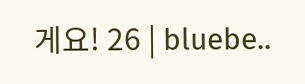게요! 26 | bluebe..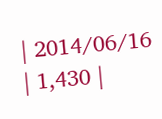| 2014/06/16 | 1,430 |